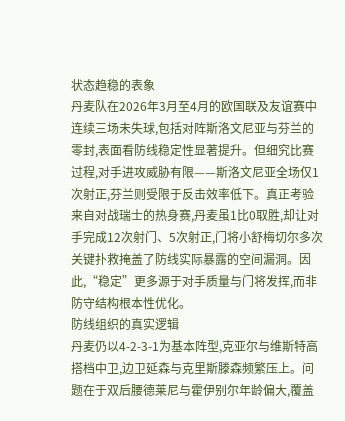状态趋稳的表象
丹麦队在2026年3月至4月的欧国联及友谊赛中连续三场未失球,包括对阵斯洛文尼亚与芬兰的零封,表面看防线稳定性显著提升。但细究比赛过程,对手进攻威胁有限——斯洛文尼亚全场仅1次射正,芬兰则受限于反击效率低下。真正考验来自对战瑞士的热身赛,丹麦虽1比0取胜,却让对手完成12次射门、5次射正,门将小舒梅切尔多次关键扑救掩盖了防线实际暴露的空间漏洞。因此,“稳定”更多源于对手质量与门将发挥,而非防守结构根本性优化。
防线组织的真实逻辑
丹麦仍以4-2-3-1为基本阵型,克亚尔与维斯特高搭档中卫,边卫延森与克里斯滕森频繁压上。问题在于双后腰德莱尼与霍伊别尔年龄偏大,覆盖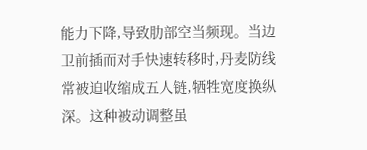能力下降,导致肋部空当频现。当边卫前插而对手快速转移时,丹麦防线常被迫收缩成五人链,牺牲宽度换纵深。这种被动调整虽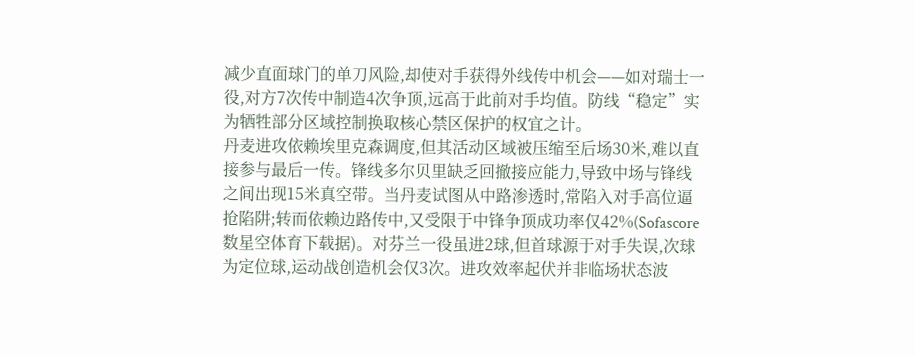减少直面球门的单刀风险,却使对手获得外线传中机会——如对瑞士一役,对方7次传中制造4次争顶,远高于此前对手均值。防线“稳定”实为牺牲部分区域控制换取核心禁区保护的权宜之计。
丹麦进攻依赖埃里克森调度,但其活动区域被压缩至后场30米,难以直接参与最后一传。锋线多尔贝里缺乏回撤接应能力,导致中场与锋线之间出现15米真空带。当丹麦试图从中路渗透时,常陷入对手高位逼抢陷阱;转而依赖边路传中,又受限于中锋争顶成功率仅42%(Sofascore数星空体育下载据)。对芬兰一役虽进2球,但首球源于对手失误,次球为定位球,运动战创造机会仅3次。进攻效率起伏并非临场状态波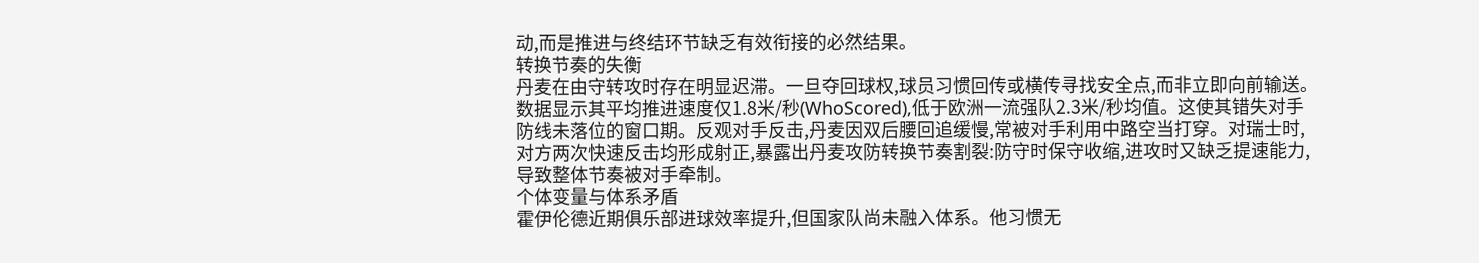动,而是推进与终结环节缺乏有效衔接的必然结果。
转换节奏的失衡
丹麦在由守转攻时存在明显迟滞。一旦夺回球权,球员习惯回传或横传寻找安全点,而非立即向前输送。数据显示其平均推进速度仅1.8米/秒(WhoScored),低于欧洲一流强队2.3米/秒均值。这使其错失对手防线未落位的窗口期。反观对手反击,丹麦因双后腰回追缓慢,常被对手利用中路空当打穿。对瑞士时,对方两次快速反击均形成射正,暴露出丹麦攻防转换节奏割裂:防守时保守收缩,进攻时又缺乏提速能力,导致整体节奏被对手牵制。
个体变量与体系矛盾
霍伊伦德近期俱乐部进球效率提升,但国家队尚未融入体系。他习惯无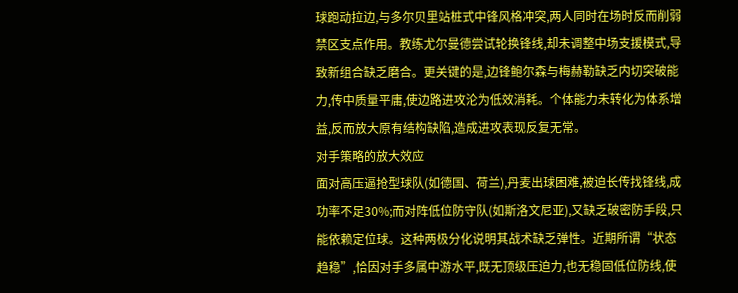球跑动拉边,与多尔贝里站桩式中锋风格冲突,两人同时在场时反而削弱禁区支点作用。教练尤尔曼德尝试轮换锋线,却未调整中场支援模式,导致新组合缺乏磨合。更关键的是,边锋鲍尔森与梅赫勒缺乏内切突破能力,传中质量平庸,使边路进攻沦为低效消耗。个体能力未转化为体系增益,反而放大原有结构缺陷,造成进攻表现反复无常。
对手策略的放大效应
面对高压逼抢型球队(如德国、荷兰),丹麦出球困难,被迫长传找锋线,成功率不足30%;而对阵低位防守队(如斯洛文尼亚),又缺乏破密防手段,只能依赖定位球。这种两极分化说明其战术缺乏弹性。近期所谓“状态趋稳”,恰因对手多属中游水平,既无顶级压迫力,也无稳固低位防线,使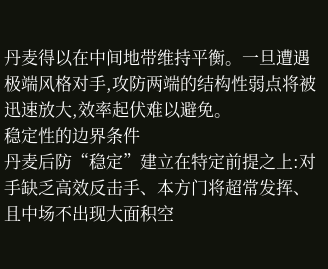丹麦得以在中间地带维持平衡。一旦遭遇极端风格对手,攻防两端的结构性弱点将被迅速放大,效率起伏难以避免。
稳定性的边界条件
丹麦后防“稳定”建立在特定前提之上:对手缺乏高效反击手、本方门将超常发挥、且中场不出现大面积空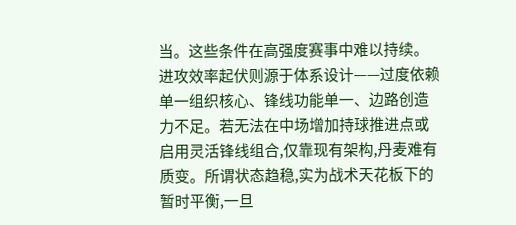当。这些条件在高强度赛事中难以持续。进攻效率起伏则源于体系设计——过度依赖单一组织核心、锋线功能单一、边路创造力不足。若无法在中场增加持球推进点或启用灵活锋线组合,仅靠现有架构,丹麦难有质变。所谓状态趋稳,实为战术天花板下的暂时平衡,一旦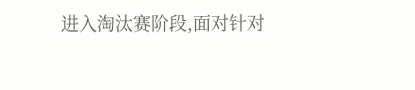进入淘汰赛阶段,面对针对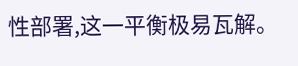性部署,这一平衡极易瓦解。